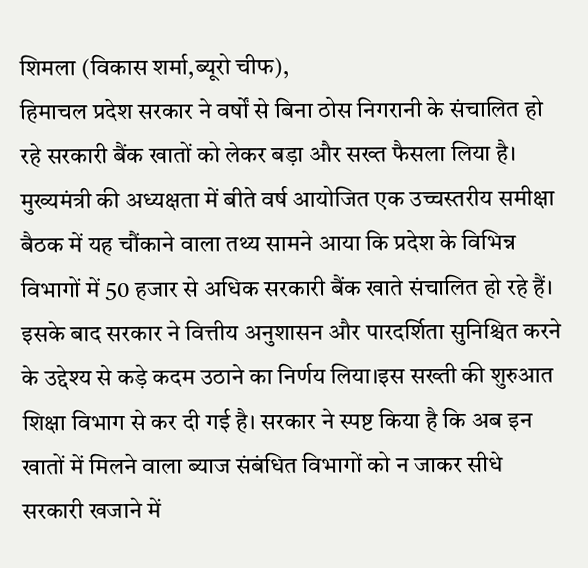शिमला (विकास शर्मा,ब्यूरो चीफ),
हिमाचल प्रदेश सरकार ने वर्षों से बिना ठोस निगरानी के संचालित हो रहे सरकारी बैंक खातों को लेकर बड़ा और सख्त फैसला लिया है। मुख्यमंत्री की अध्यक्षता में बीते वर्ष आयोजित एक उच्चस्तरीय समीक्षा बैठक में यह चौंकाने वाला तथ्य सामने आया कि प्रदेश के विभिन्न विभागों में 50 हजार से अधिक सरकारी बैंक खाते संचालित हो रहे हैं। इसके बाद सरकार ने वित्तीय अनुशासन और पारदर्शिता सुनिश्चित करने के उद्देश्य से कड़े कदम उठाने का निर्णय लिया।इस सख्ती की शुरुआत शिक्षा विभाग से कर दी गई है। सरकार ने स्पष्ट किया है कि अब इन खातों में मिलने वाला ब्याज संबंधित विभागों को न जाकर सीधे सरकारी खजाने में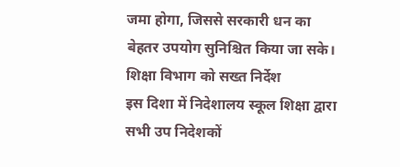जमा होगा, जिससे सरकारी धन का बेहतर उपयोग सुनिश्चित किया जा सके।
शिक्षा विभाग को सख्त निर्देश
इस दिशा में निदेशालय स्कूल शिक्षा द्वारा सभी उप निदेशकों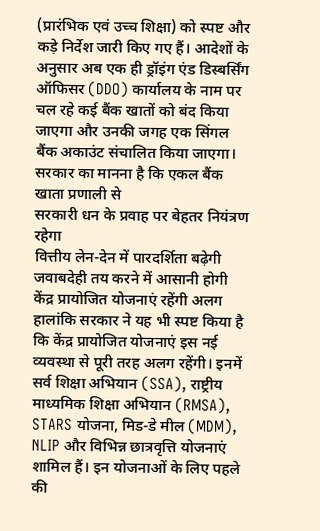(प्रारंभिक एवं उच्च शिक्षा) को स्पष्ट और कड़े निर्देश जारी किए गए हैं। आदेशों के अनुसार अब एक ही ड्रॉइंग एंड डिस्बर्सिंग ऑफिसर (DDO) कार्यालय के नाम पर चल रहे कई बैंक खातों को बंद किया जाएगा और उनकी जगह एक सिंगल बैंक अकाउंट संचालित किया जाएगा।
सरकार का मानना है कि एकल बैंक खाता प्रणाली से
सरकारी धन के प्रवाह पर बेहतर नियंत्रण रहेगा
वित्तीय लेन-देन में पारदर्शिता बढ़ेगी
जवाबदेही तय करने में आसानी होगी
केंद्र प्रायोजित योजनाएं रहेंगी अलग
हालांकि सरकार ने यह भी स्पष्ट किया है कि केंद्र प्रायोजित योजनाएं इस नई व्यवस्था से पूरी तरह अलग रहेंगी। इनमें सर्व शिक्षा अभियान (SSA), राष्ट्रीय माध्यमिक शिक्षा अभियान (RMSA), STARS योजना, मिड-डे मील (MDM), NLIP और विभिन्न छात्रवृत्ति योजनाएं शामिल हैं। इन योजनाओं के लिए पहले की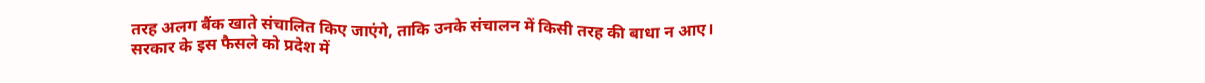तरह अलग बैंक खाते संचालित किए जाएंगे, ताकि उनके संचालन में किसी तरह की बाधा न आए।
सरकार के इस फैसले को प्रदेश में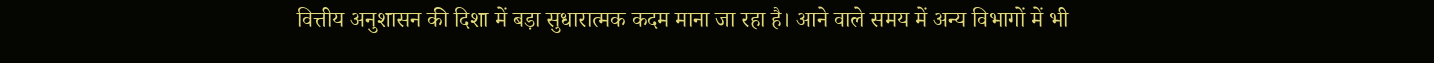वित्तीय अनुशासन की दिशा में बड़ा सुधारात्मक कदम माना जा रहा है। आने वाले समय में अन्य विभागों में भी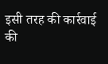इसी तरह की कार्रवाई की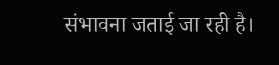संभावना जताई जा रही है।